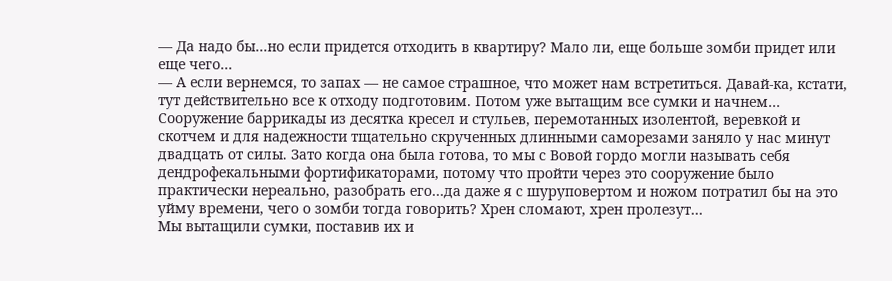— Да надо бы…но если придется отходить в квартиру? Мало ли, еще больше зомби придет или еще чего…
— А если вернемся, то запах — не самое страшное, что может нам встретиться. Давай-ка, кстати, тут действительно все к отходу подготовим. Потом уже вытащим все сумки и начнем…
Сооружение баррикады из десятка кресел и стульев, перемотанных изолентой, веревкой и скотчем и для надежности тщательно скрученных длинными саморезами заняло у нас минут двадцать от силы. Зато когда она была готова, то мы с Вовой гордо могли называть себя дендрофекальными фортификаторами, потому что пройти через это сооружение было практически нереально, разобрать его…да даже я с шуруповертом и ножом потратил бы на это уйму времени, чего о зомби тогда говорить? Хрен сломают, хрен пролезут…
Мы вытащили сумки, поставив их и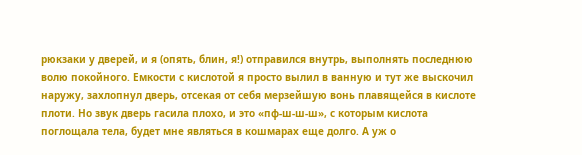рюкзаки у дверей, и я (опять, блин, я!) отправился внутрь, выполнять последнюю волю покойного. Емкости с кислотой я просто вылил в ванную и тут же выскочил наружу, захлопнул дверь, отсекая от себя мерзейшую вонь плавящейся в кислоте плоти. Но звук дверь гасила плохо, и это «пф-ш-ш-ш», с которым кислота поглощала тела, будет мне являться в кошмарах еще долго. А уж о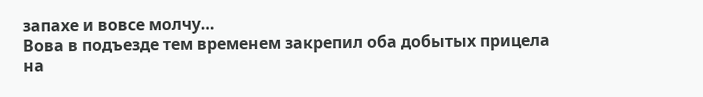запахе и вовсе молчу…
Вова в подъезде тем временем закрепил оба добытых прицела на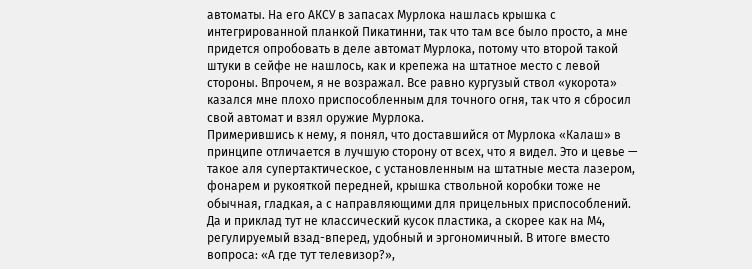автоматы. На его АКСУ в запасах Мурлока нашлась крышка с интегрированной планкой Пикатинни, так что там все было просто, а мне придется опробовать в деле автомат Мурлока, потому что второй такой штуки в сейфе не нашлось, как и крепежа на штатное место с левой стороны. Впрочем, я не возражал. Все равно кургузый ствол «укорота» казался мне плохо приспособленным для точного огня, так что я сбросил свой автомат и взял оружие Мурлока.
Примерившись к нему, я понял, что доставшийся от Мурлока «Калаш» в принципе отличается в лучшую сторону от всех, что я видел. Это и цевье — такое аля супертактическое, с установленным на штатные места лазером, фонарем и рукояткой передней, крышка ствольной коробки тоже не обычная, гладкая, а с направляющими для прицельных приспособлений. Да и приклад тут не классический кусок пластика, а скорее как на М4, регулируемый взад-вперед, удобный и эргономичный. В итоге вместо вопроса: «А где тут телевизор?»,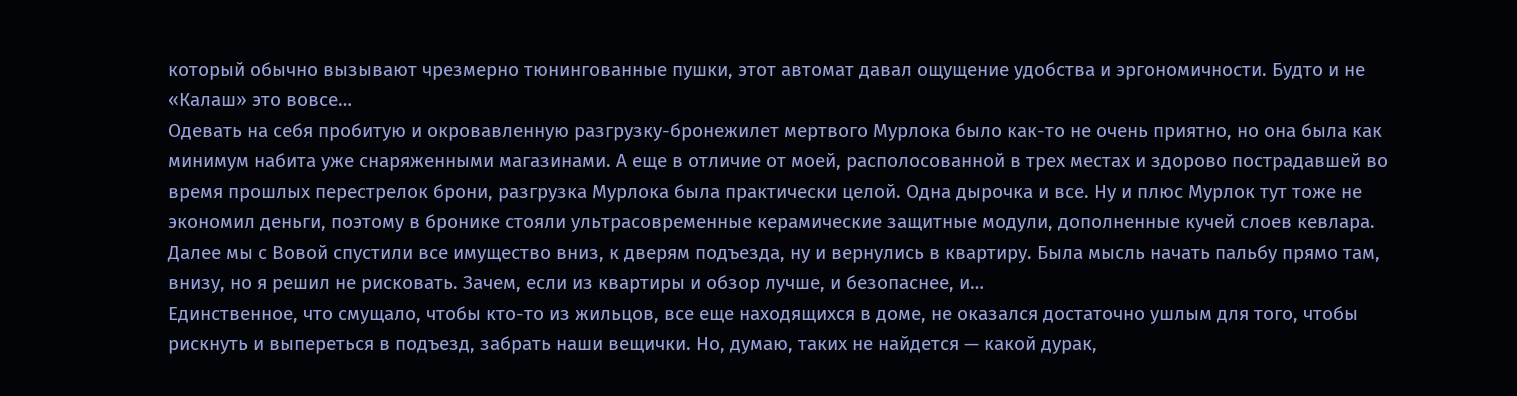который обычно вызывают чрезмерно тюнингованные пушки, этот автомат давал ощущение удобства и эргономичности. Будто и не «Калаш» это вовсе…
Одевать на себя пробитую и окровавленную разгрузку-бронежилет мертвого Мурлока было как-то не очень приятно, но она была как минимум набита уже снаряженными магазинами. А еще в отличие от моей, располосованной в трех местах и здорово пострадавшей во время прошлых перестрелок брони, разгрузка Мурлока была практически целой. Одна дырочка и все. Ну и плюс Мурлок тут тоже не экономил деньги, поэтому в бронике стояли ультрасовременные керамические защитные модули, дополненные кучей слоев кевлара.
Далее мы с Вовой спустили все имущество вниз, к дверям подъезда, ну и вернулись в квартиру. Была мысль начать пальбу прямо там, внизу, но я решил не рисковать. Зачем, если из квартиры и обзор лучше, и безопаснее, и…
Единственное, что смущало, чтобы кто-то из жильцов, все еще находящихся в доме, не оказался достаточно ушлым для того, чтобы рискнуть и выпереться в подъезд, забрать наши вещички. Но, думаю, таких не найдется — какой дурак,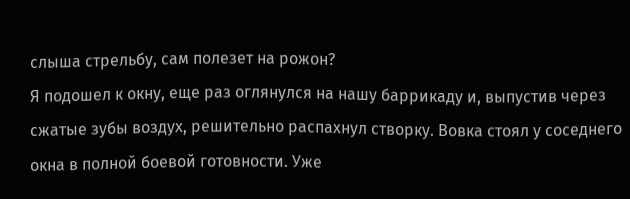слыша стрельбу, сам полезет на рожон?
Я подошел к окну, еще раз оглянулся на нашу баррикаду и, выпустив через сжатые зубы воздух, решительно распахнул створку. Вовка стоял у соседнего окна в полной боевой готовности. Уже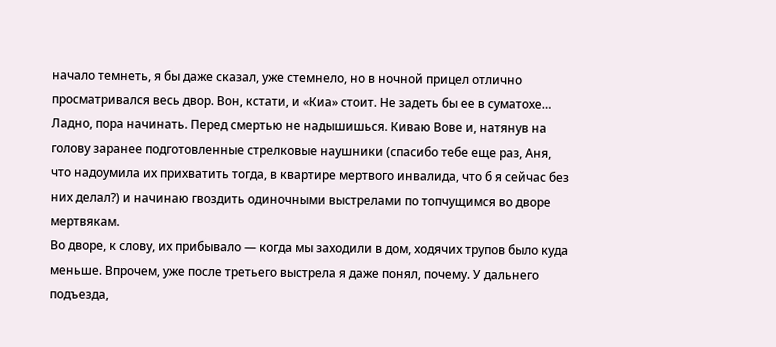начало темнеть, я бы даже сказал, уже стемнело, но в ночной прицел отлично просматривался весь двор. Вон, кстати, и «Киа» стоит. Не задеть бы ее в суматохе…
Ладно, пора начинать. Перед смертью не надышишься. Киваю Вове и, натянув на голову заранее подготовленные стрелковые наушники (спасибо тебе еще раз, Аня, что надоумила их прихватить тогда, в квартире мертвого инвалида, что б я сейчас без них делал?) и начинаю гвоздить одиночными выстрелами по топчущимся во дворе мертвякам.
Во дворе, к слову, их прибывало — когда мы заходили в дом, ходячих трупов было куда меньше. Впрочем, уже после третьего выстрела я даже понял, почему. У дальнего подъезда,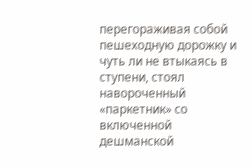перегораживая собой пешеходную дорожку и чуть ли не втыкаясь в ступени, стоял навороченный «паркетник» со включенной дешманской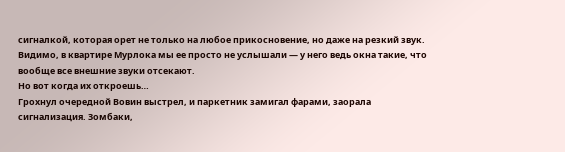сигналкой, которая орет не только на любое прикосновение, но даже на резкий звук. Видимо, в квартире Мурлока мы ее просто не услышали — у него ведь окна такие, что вообще все внешние звуки отсекают.
Но вот когда их откроешь…
Грохнул очередной Вовин выстрел, и паркетник замигал фарами, заорала сигнализация. Зомбаки,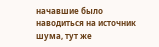начавшие было наводиться на источник шума, тут же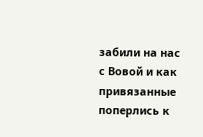забили на нас с Вовой и как привязанные поперлись к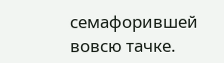семафорившей вовсю тачке.